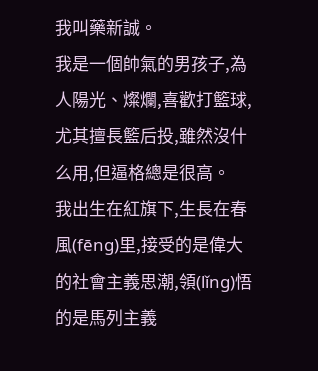我叫藥新誠。
我是一個帥氣的男孩子,為人陽光、燦爛,喜歡打籃球,尤其擅長籃后投,雖然沒什么用,但逼格總是很高。
我出生在紅旗下,生長在春風(fēng)里,接受的是偉大的社會主義思潮,領(lǐng)悟的是馬列主義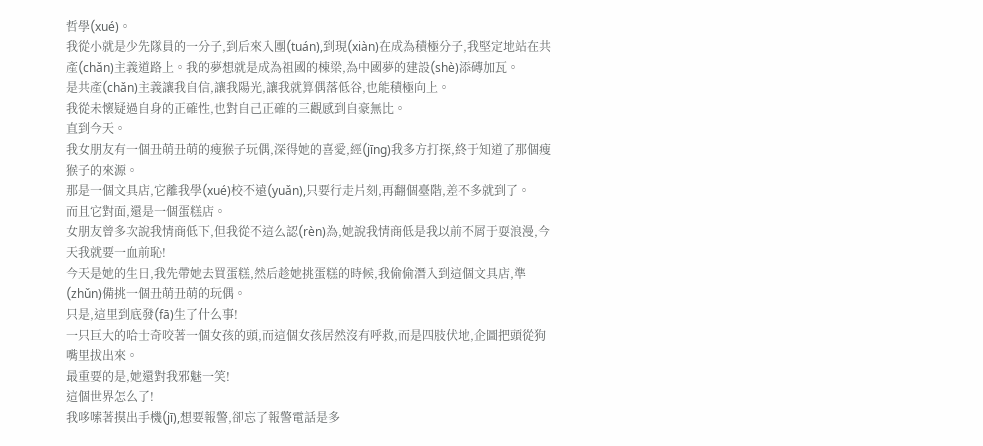哲學(xué)。
我從小就是少先隊員的一分子,到后來入團(tuán),到現(xiàn)在成為積極分子,我堅定地站在共產(chǎn)主義道路上。我的夢想就是成為祖國的棟梁,為中國夢的建設(shè)添磚加瓦。
是共產(chǎn)主義讓我自信,讓我陽光,讓我就算偶落低谷,也能積極向上。
我從未懷疑過自身的正確性,也對自己正確的三觀感到自豪無比。
直到今天。
我女朋友有一個丑萌丑萌的瘦猴子玩偶,深得她的喜愛,經(jīng)我多方打探,終于知道了那個瘦猴子的來源。
那是一個文具店,它離我學(xué)校不遠(yuǎn),只要行走片刻,再翻個臺階,差不多就到了。
而且它對面,還是一個蛋糕店。
女朋友曾多次說我情商低下,但我從不這么認(rèn)為,她說我情商低是我以前不屑于耍浪漫,今天我就要一血前恥!
今天是她的生日,我先帶她去買蛋糕,然后趁她挑蛋糕的時候,我偷偷潛入到這個文具店,準(zhǔn)備挑一個丑萌丑萌的玩偶。
只是,這里到底發(fā)生了什么事!
一只巨大的哈士奇咬著一個女孩的頭,而這個女孩居然沒有呼救,而是四肢伏地,企圖把頭從狗嘴里拔出來。
最重要的是,她還對我邪魅一笑!
這個世界怎么了!
我哆嗦著摸出手機(jī),想要報警,卻忘了報警電話是多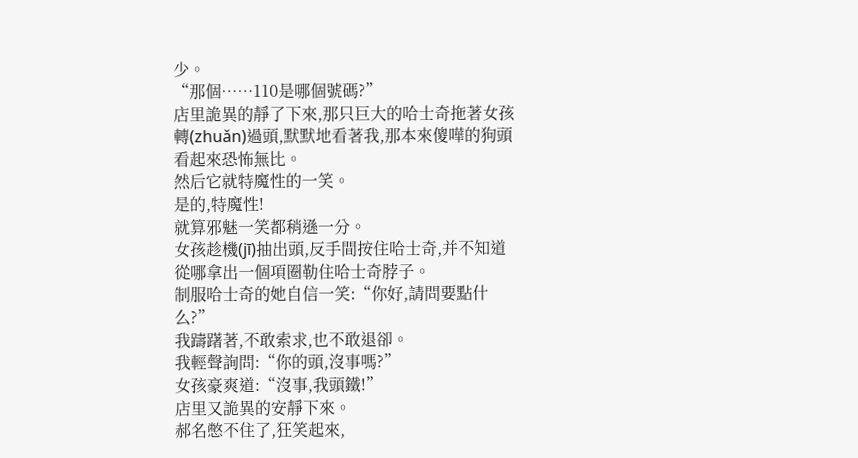少。
“那個……110是哪個號碼?”
店里詭異的靜了下來,那只巨大的哈士奇拖著女孩轉(zhuǎn)過頭,默默地看著我,那本來傻嘩的狗頭看起來恐怖無比。
然后它就特魔性的一笑。
是的,特魔性!
就算邪魅一笑都稍遜一分。
女孩趁機(jī)抽出頭,反手間按住哈士奇,并不知道從哪拿出一個項圈勒住哈士奇脖子。
制服哈士奇的她自信一笑:“你好,請問要點什么?”
我躊躇著,不敢索求,也不敢退卻。
我輕聲詢問:“你的頭,沒事嗎?”
女孩豪爽道:“沒事,我頭鐵!”
店里又詭異的安靜下來。
郝名憋不住了,狂笑起來,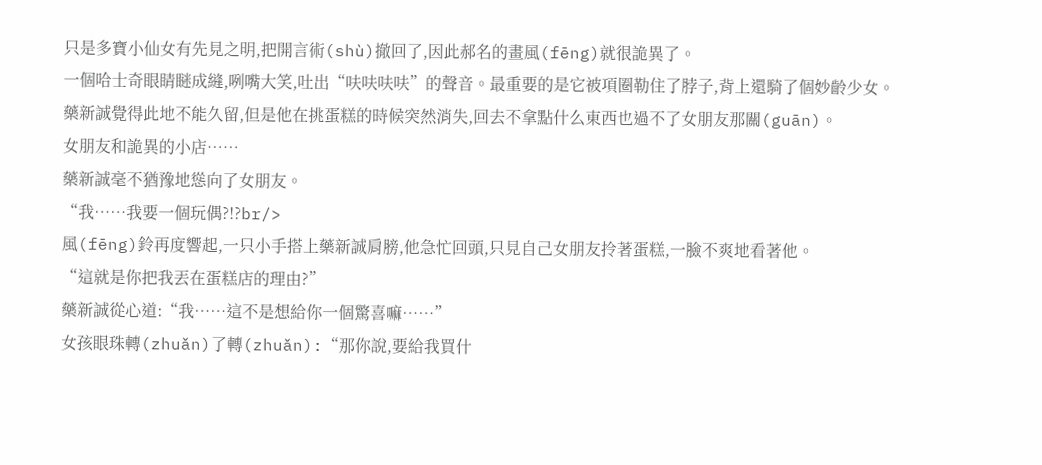只是多寶小仙女有先見之明,把開言術(shù)撤回了,因此郝名的畫風(fēng)就很詭異了。
一個哈士奇眼睛瞇成縫,咧嘴大笑,吐出“呋呋呋呋”的聲音。最重要的是它被項圈勒住了脖子,背上還騎了個妙齡少女。
藥新誠覺得此地不能久留,但是他在挑蛋糕的時候突然消失,回去不拿點什么東西也過不了女朋友那關(guān)。
女朋友和詭異的小店……
藥新誠毫不猶豫地慫向了女朋友。
“我……我要一個玩偶?!?br/>
風(fēng)鈴再度響起,一只小手搭上藥新誠肩膀,他急忙回頭,只見自己女朋友拎著蛋糕,一臉不爽地看著他。
“這就是你把我丟在蛋糕店的理由?”
藥新誠從心道:“我……這不是想給你一個驚喜嘛……”
女孩眼珠轉(zhuǎn)了轉(zhuǎn):“那你說,要給我買什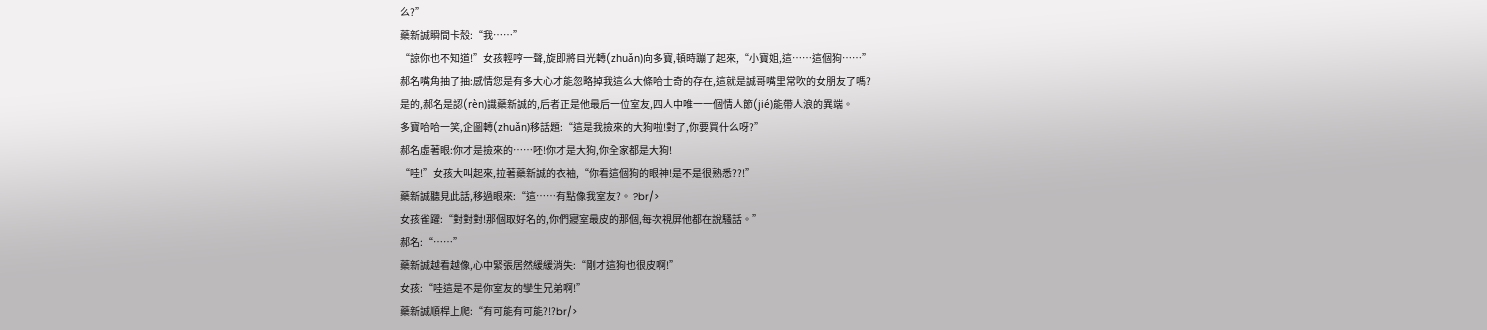么?”
藥新誠瞬間卡殼:“我……”
“諒你也不知道!”女孩輕哼一聲,旋即將目光轉(zhuǎn)向多寶,頓時蹦了起來,“小寶姐,這……這個狗……”
郝名嘴角抽了抽:感情您是有多大心才能忽略掉我這么大條哈士奇的存在,這就是誠哥嘴里常吹的女朋友了嗎?
是的,郝名是認(rèn)識藥新誠的,后者正是他最后一位室友,四人中唯一一個情人節(jié)能帶人浪的異端。
多寶哈哈一笑,企圖轉(zhuǎn)移話題:“這是我撿來的大狗啦!對了,你要買什么呀?”
郝名虛著眼:你才是撿來的……呸!你才是大狗,你全家都是大狗!
“哇!”女孩大叫起來,拉著藥新誠的衣袖,“你看這個狗的眼神!是不是很熟悉??!”
藥新誠聽見此話,移過眼來:“這……有點像我室友?。 ?br/>
女孩雀躍:“對對對!那個取好名的,你們寢室最皮的那個,每次視屏他都在說騷話。”
郝名:“……”
藥新誠越看越像,心中緊張居然緩緩消失:“剛才這狗也很皮啊!”
女孩:“哇這是不是你室友的孿生兄弟啊!”
藥新誠順桿上爬:“有可能有可能?!?br/>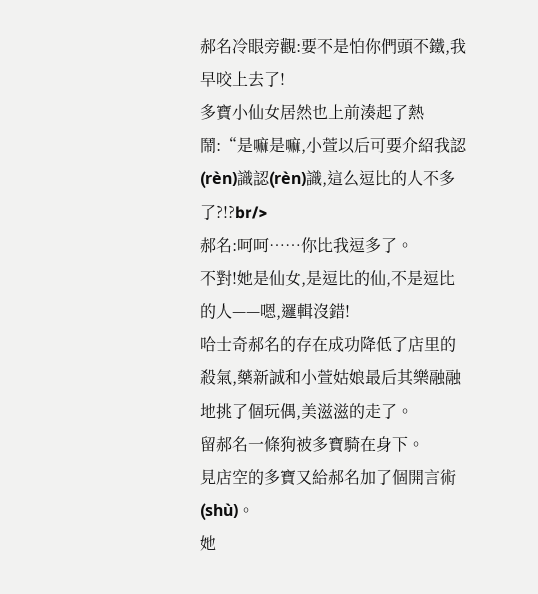郝名冷眼旁觀:要不是怕你們頭不鐵,我早咬上去了!
多寶小仙女居然也上前湊起了熱鬧:“是嘛是嘛,小萱以后可要介紹我認(rèn)識認(rèn)識,這么逗比的人不多了?!?br/>
郝名:呵呵……你比我逗多了。
不對!她是仙女,是逗比的仙,不是逗比的人——嗯,邏輯沒錯!
哈士奇郝名的存在成功降低了店里的殺氣,藥新誠和小萱姑娘最后其樂融融地挑了個玩偶,美滋滋的走了。
留郝名一條狗被多寶騎在身下。
見店空的多寶又給郝名加了個開言術(shù)。
她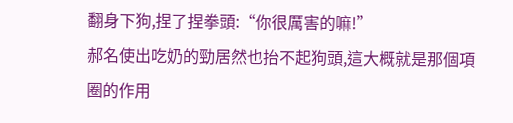翻身下狗,捏了捏拳頭:“你很厲害的嘛!”
郝名使出吃奶的勁居然也抬不起狗頭,這大概就是那個項圈的作用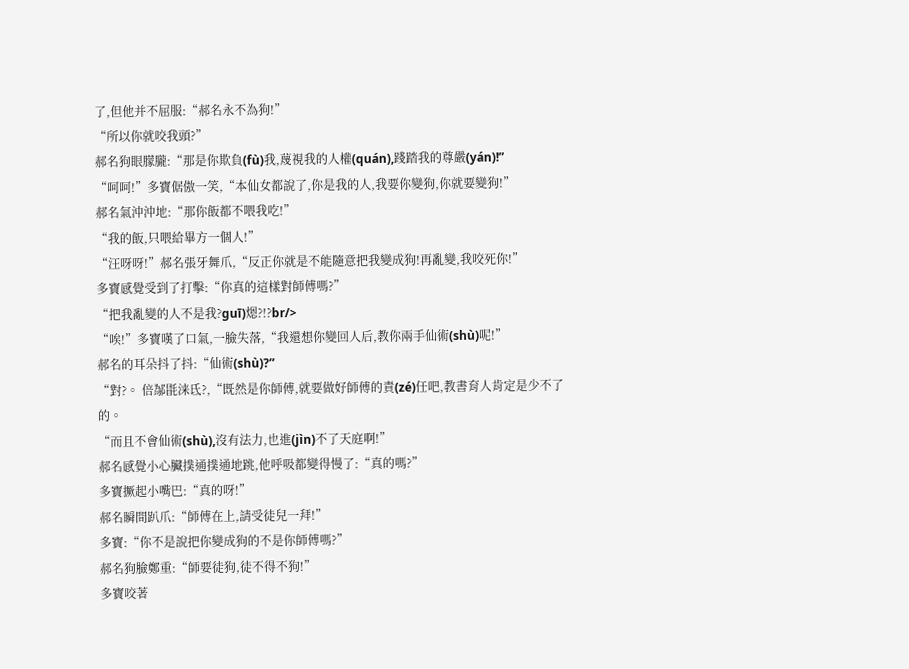了,但他并不屈服:“郝名永不為狗!”
“所以你就咬我頭?”
郝名狗眼朦朧:“那是你欺負(fù)我,蔑視我的人權(quán),踐踏我的尊嚴(yán)!”
“呵呵!”多寶倨傲一笑,“本仙女都說了,你是我的人,我要你變狗,你就要變狗!”
郝名氣沖沖地:“那你飯都不喂我吃!”
“我的飯,只喂給畢方一個人!”
“汪呀呀!”郝名張牙舞爪,“反正你就是不能隨意把我變成狗!再亂變,我咬死你!”
多寶感覺受到了打擊:“你真的這樣對師傅嗎?”
“把我亂變的人不是我?guī)煾?!?br/>
“唉!”多寶嘆了口氣,一臉失落,“我還想你變回人后,教你兩手仙術(shù)呢!”
郝名的耳朵抖了抖:“仙術(shù)?”
“對?。 倍鄬毷涞氐?,“既然是你師傅,就要做好師傅的責(zé)任吧,教書育人肯定是少不了的。
“而且不會仙術(shù),沒有法力,也進(jìn)不了天庭啊!”
郝名感覺小心臟撲通撲通地跳,他呼吸都變得慢了:“真的嗎?”
多寶撅起小嘴巴:“真的呀!”
郝名瞬間趴爪:“師傅在上,請受徒兒一拜!”
多寶:“你不是說把你變成狗的不是你師傅嗎?”
郝名狗臉鄭重:“師要徒狗,徒不得不狗!”
多寶咬著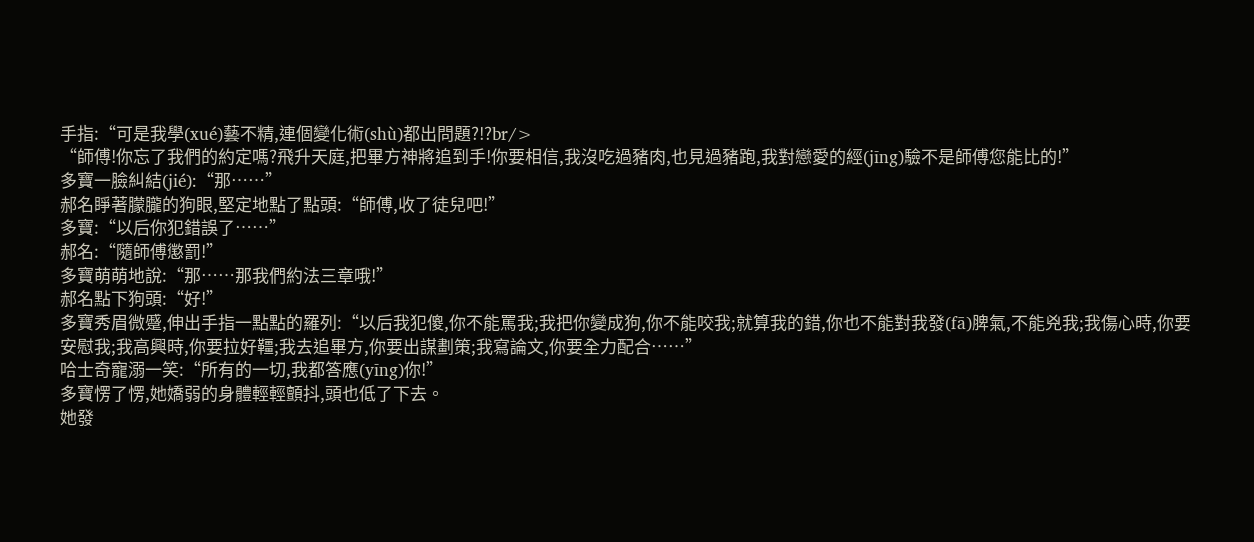手指:“可是我學(xué)藝不精,連個變化術(shù)都出問題?!?br/>
“師傅!你忘了我們的約定嗎?飛升天庭,把畢方神將追到手!你要相信,我沒吃過豬肉,也見過豬跑,我對戀愛的經(jīng)驗不是師傅您能比的!”
多寶一臉糾結(jié):“那……”
郝名睜著朦朧的狗眼,堅定地點了點頭:“師傅,收了徒兒吧!”
多寶:“以后你犯錯誤了……”
郝名:“隨師傅懲罰!”
多寶萌萌地說:“那……那我們約法三章哦!”
郝名點下狗頭:“好!”
多寶秀眉微蹙,伸出手指一點點的羅列:“以后我犯傻,你不能罵我;我把你變成狗,你不能咬我;就算我的錯,你也不能對我發(fā)脾氣,不能兇我;我傷心時,你要安慰我;我高興時,你要拉好韁;我去追畢方,你要出謀劃策;我寫論文,你要全力配合……”
哈士奇寵溺一笑:“所有的一切,我都答應(yīng)你!”
多寶愣了愣,她嬌弱的身體輕輕顫抖,頭也低了下去。
她發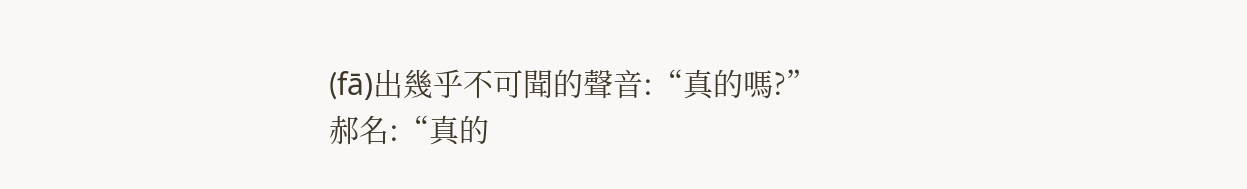(fā)出幾乎不可聞的聲音:“真的嗎?”
郝名:“真的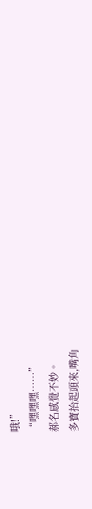哦!”
“嘿嘿嘿……”
郝名感覺不妙。
多寶抬起頭來,嘴角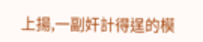上揚,一副奸計得逞的模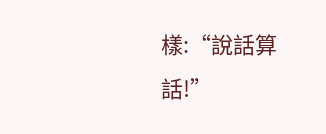樣:“說話算話!”